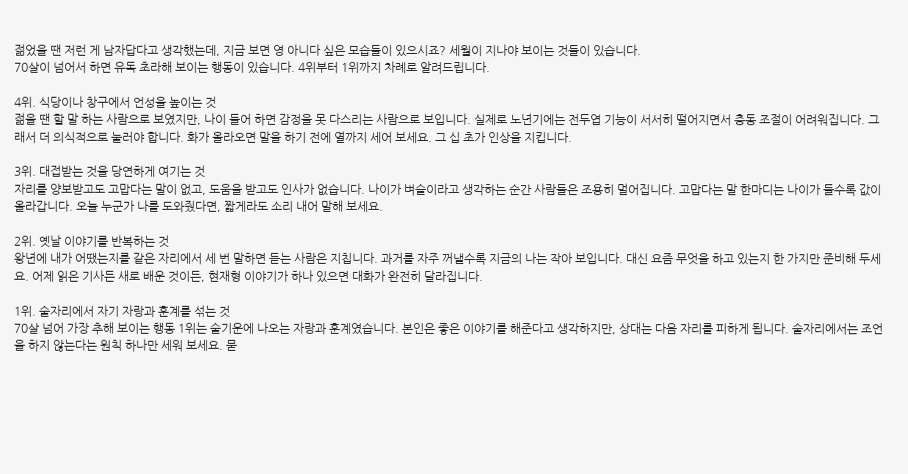젊었을 땐 저런 게 남자답다고 생각했는데, 지금 보면 영 아니다 싶은 모습들이 있으시죠? 세월이 지나야 보이는 것들이 있습니다.
70살이 넘어서 하면 유독 초라해 보이는 행동이 있습니다. 4위부터 1위까지 차례로 알려드립니다.

4위. 식당이나 창구에서 언성을 높이는 것
젊을 땐 할 말 하는 사람으로 보였지만, 나이 들어 하면 감정을 못 다스리는 사람으로 보입니다. 실제로 노년기에는 전두엽 기능이 서서히 떨어지면서 충동 조절이 어려워집니다. 그래서 더 의식적으로 눌러야 합니다. 화가 올라오면 말을 하기 전에 열까지 세어 보세요. 그 십 초가 인상을 지킵니다.

3위. 대접받는 것을 당연하게 여기는 것
자리를 양보받고도 고맙다는 말이 없고, 도움을 받고도 인사가 없습니다. 나이가 벼슬이라고 생각하는 순간 사람들은 조용히 멀어집니다. 고맙다는 말 한마디는 나이가 들수록 값이 올라갑니다. 오늘 누군가 나를 도와줬다면, 짧게라도 소리 내어 말해 보세요.

2위. 옛날 이야기를 반복하는 것
왕년에 내가 어땠는지를 같은 자리에서 세 번 말하면 듣는 사람은 지칩니다. 과거를 자주 꺼낼수록 지금의 나는 작아 보입니다. 대신 요즘 무엇을 하고 있는지 한 가지만 준비해 두세요. 어제 읽은 기사든 새로 배운 것이든, 현재형 이야기가 하나 있으면 대화가 완전히 달라집니다.

1위. 술자리에서 자기 자랑과 훈계를 섞는 것
70살 넘어 가장 추해 보이는 행동 1위는 술기운에 나오는 자랑과 훈계였습니다. 본인은 좋은 이야기를 해준다고 생각하지만, 상대는 다음 자리를 피하게 됩니다. 술자리에서는 조언을 하지 않는다는 원칙 하나만 세워 보세요. 묻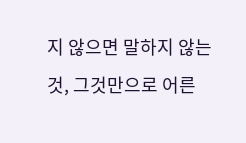지 않으면 말하지 않는 것, 그것만으로 어른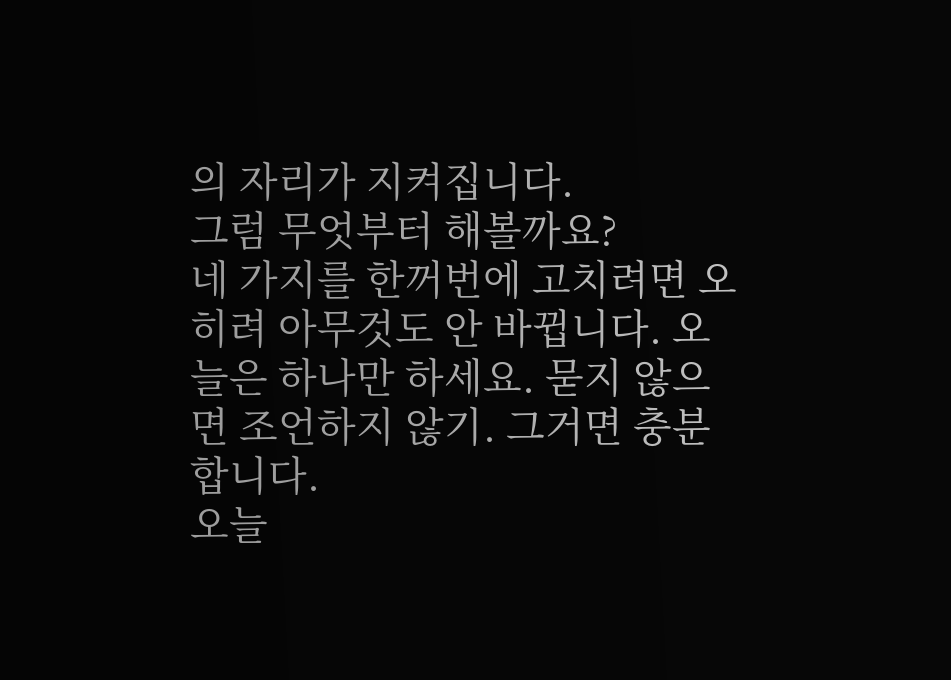의 자리가 지켜집니다.
그럼 무엇부터 해볼까요?
네 가지를 한꺼번에 고치려면 오히려 아무것도 안 바뀝니다. 오늘은 하나만 하세요. 묻지 않으면 조언하지 않기. 그거면 충분합니다.
오늘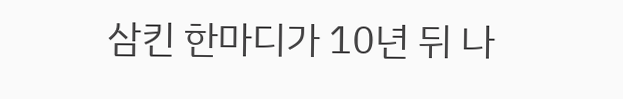삼킨 한마디가 10년 뒤 나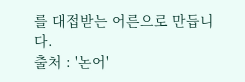를 대접받는 어른으로 만듭니다.
출처 : '논어'